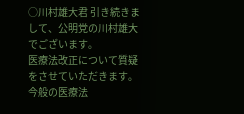○川村雄大君 引き続きまして、公明党の川村雄大でございます。
医療法改正について質疑をさせていただきます。
今般の医療法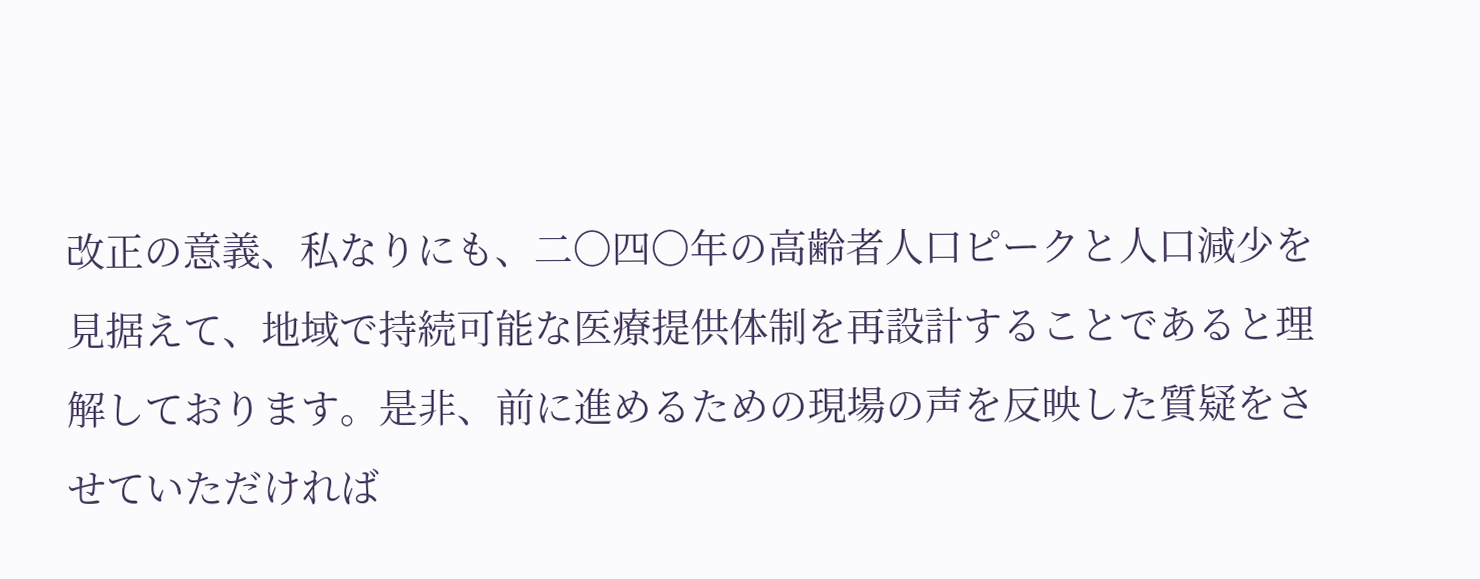改正の意義、私なりにも、二〇四〇年の高齢者人口ピークと人口減少を見据えて、地域で持続可能な医療提供体制を再設計することであると理解しております。是非、前に進めるための現場の声を反映した質疑をさせていただければ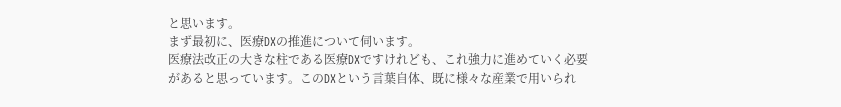と思います。
まず最初に、医療DXの推進について伺います。
医療法改正の大きな柱である医療DXですけれども、これ強力に進めていく必要があると思っています。このDXという言葉自体、既に様々な産業で用いられ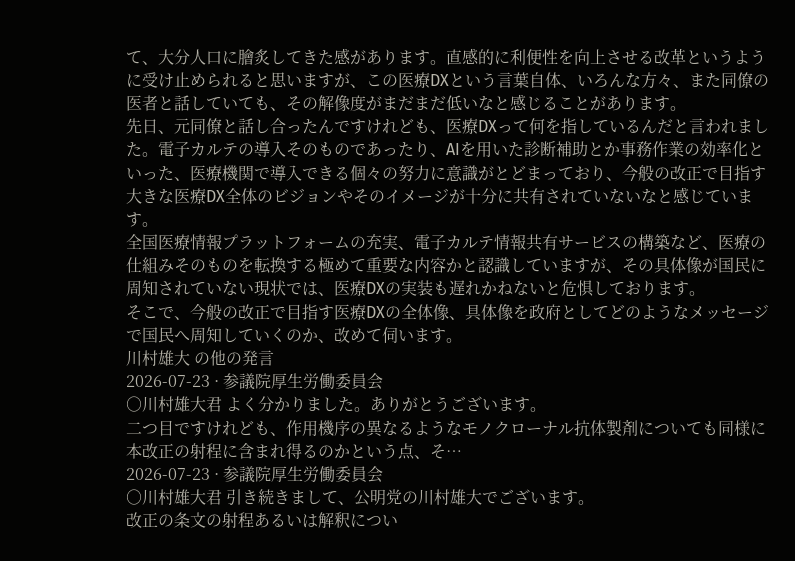て、大分人口に膾炙してきた感があります。直感的に利便性を向上させる改革というように受け止められると思いますが、この医療DXという言葉自体、いろんな方々、また同僚の医者と話していても、その解像度がまだまだ低いなと感じることがあります。
先日、元同僚と話し合ったんですけれども、医療DXって何を指しているんだと言われました。電子カルテの導入そのものであったり、AIを用いた診断補助とか事務作業の効率化といった、医療機関で導入できる個々の努力に意識がとどまっており、今般の改正で目指す大きな医療DX全体のビジョンやそのイメージが十分に共有されていないなと感じています。
全国医療情報プラットフォームの充実、電子カルテ情報共有サービスの構築など、医療の仕組みそのものを転換する極めて重要な内容かと認識していますが、その具体像が国民に周知されていない現状では、医療DXの実装も遅れかねないと危惧しております。
そこで、今般の改正で目指す医療DXの全体像、具体像を政府としてどのようなメッセージで国民へ周知していくのか、改めて伺います。
川村雄大 の他の発言
2026-07-23 · 参議院厚生労働委員会
○川村雄大君 よく分かりました。ありがとうございます。
二つ目ですけれども、作用機序の異なるようなモノクローナル抗体製剤についても同様に本改正の射程に含まれ得るのかという点、そ…
2026-07-23 · 参議院厚生労働委員会
○川村雄大君 引き続きまして、公明党の川村雄大でございます。
改正の条文の射程あるいは解釈につい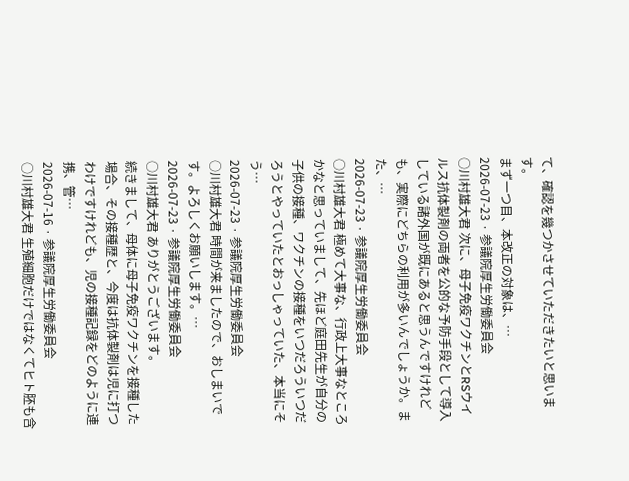て、確認を幾つかさせていただきたいと思います。
まず一つ目、本改正の対象は、…
2026-07-23 · 参議院厚生労働委員会
○川村雄大君 次に、母子免疫ワクチンとRSウイルス抗体製剤の両者を公的な予防手段として導入している諸外国が既にあると思うんですけれども、実際にどちらの利用が多いんでしょうか。また、…
2026-07-23 · 参議院厚生労働委員会
○川村雄大君 極めて大事な、行政上大事なところかなと思っていまして、先ほど庭田先生が自分の子供の接種、ワクチンの接種をいつだろういつだろうとやっていたとおっしゃっていた、本当にそう…
2026-07-23 · 参議院厚生労働委員会
○川村雄大君 時間が来ましたので、おしまいです。よろしくお願いします。…
2026-07-23 · 参議院厚生労働委員会
○川村雄大君 ありがとうございます。
続きまして、母体に母子免疫ワクチンを接種した場合、その接種歴と、今度は抗体製剤は児に打つわけですけれども、児の接種記録をどのように連携、管…
2026-07-16 · 参議院厚生労働委員会
○川村雄大君 生殖細胞だけではなくてヒト胚も含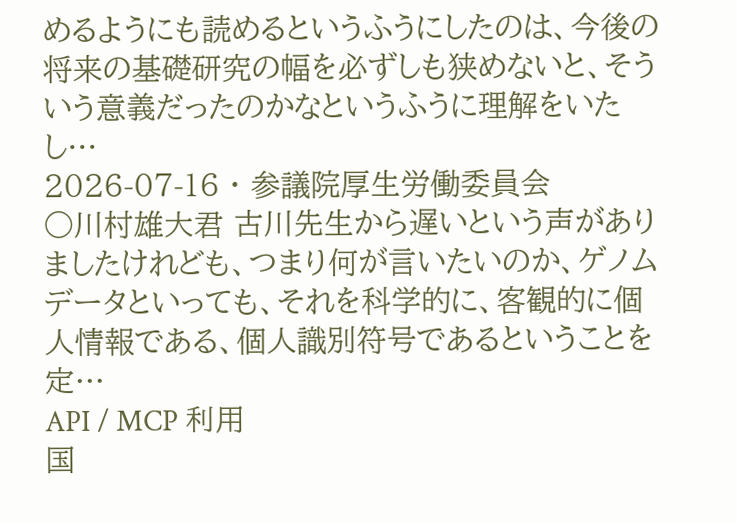めるようにも読めるというふうにしたのは、今後の将来の基礎研究の幅を必ずしも狭めないと、そういう意義だったのかなというふうに理解をいたし…
2026-07-16 · 参議院厚生労働委員会
○川村雄大君 古川先生から遅いという声がありましたけれども、つまり何が言いたいのか、ゲノムデータといっても、それを科学的に、客観的に個人情報である、個人識別符号であるということを定…
API / MCP 利用
国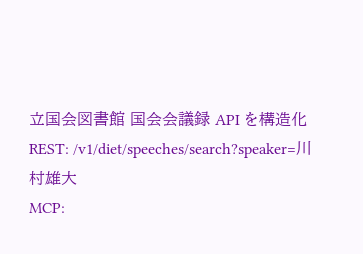立国会図書館 国会会議録 API を構造化
REST: /v1/diet/speeches/search?speaker=川村雄大
MCP: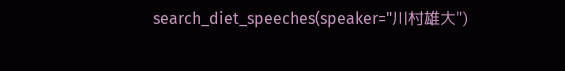search_diet_speeches(speaker="川村雄大")